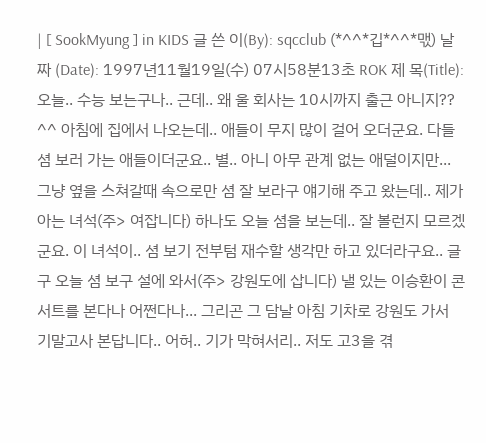| [ SookMyung ] in KIDS 글 쓴 이(By): sqcclub (*^^*깁*^^*맧) 날 짜 (Date): 1997년11월19일(수) 07시58분13초 ROK 제 목(Title): 오늘.. 수능 보는구나.. 근데.. 왜 울 회사는 10시까지 출근 아니지?? ^^ 아침에 집에서 나오는데.. 애들이 무지 많이 걸어 오더군요. 다들 셤 보러 가는 애들이더군요.. 별.. 아니 아무 관계 없는 애덜이지만... 그냥 옆을 스쳐갈때 속으로만 셤 잘 보라구 얘기해 주고 왔는데.. 제가 아는 녀석(주> 여잡니다) 하나도 오늘 셤을 보는데.. 잘 볼런지 모르겠군요. 이 녀석이.. 셤 보기 전부텀 재수할 생각만 하고 있더라구요.. 글구 오늘 셤 보구 설에 와서(주> 강원도에 삽니다) 낼 있는 이승환이 콘서트를 본다나 어쩐다나... 그리곤 그 담날 아침 기차로 강원도 가서 기말고사 본답니다.. 어허.. 기가 막혀서리.. 저도 고3을 겪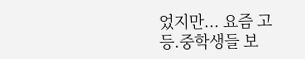었지만... 요즘 고등.중학생들 보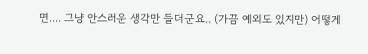면.... 그냥 안스러운 생각만 들더군요.. (가끔 예외도 있지만) 어떻게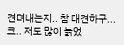견뎌내는지.. 참 대견하구... 크.. 저도 많이 늙었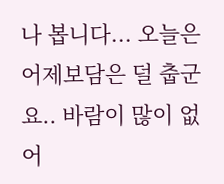나 봅니다... 오늘은 어제보담은 덜 춥군요.. 바람이 많이 없어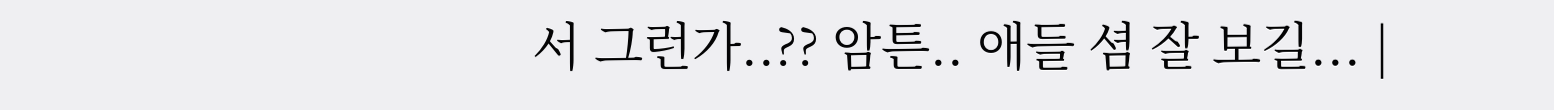서 그런가..?? 암튼.. 애들 셤 잘 보길... |